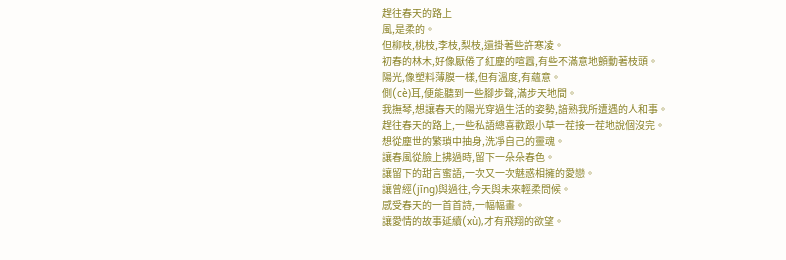趕往春天的路上
風,是柔的。
但柳枝,桃枝,李枝,梨枝,還掛著些許寒凌。
初春的林木,好像厭倦了紅塵的喧囂,有些不滿意地顫動著枝頭。
陽光,像塑料薄膜一樣,但有溫度,有蘊意。
側(cè)耳,便能聽到一些腳步聲,滿步天地間。
我撫琴,想讓春天的陽光穿過生活的姿勢,諳熟我所遭遇的人和事。
趕往春天的路上,一些私語總喜歡跟小草一茬接一茬地說個沒完。
想從塵世的繁瑣中抽身,洗凈自己的靈魂。
讓春風從臉上拂過時,留下一朵朵春色。
讓留下的甜言蜜語,一次又一次魅惑相擁的愛戀。
讓曾經(jīng)與過往,今天與未來輕柔問候。
感受春天的一首首詩,一幅幅畫。
讓愛情的故事延續(xù),才有飛翔的欲望。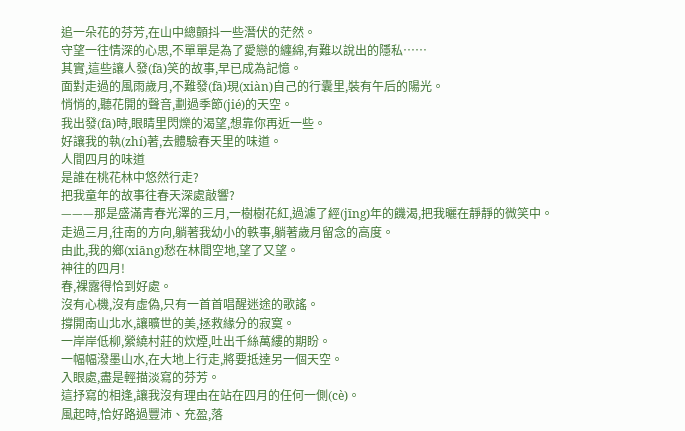追一朵花的芬芳,在山中總顫抖一些潛伏的茫然。
守望一往情深的心思,不單單是為了愛戀的纏綿,有難以說出的隱私……
其實,這些讓人發(fā)笑的故事,早已成為記憶。
面對走過的風雨歲月,不難發(fā)現(xiàn)自己的行囊里,裝有午后的陽光。
悄悄的,聽花開的聲音,劃過季節(jié)的天空。
我出發(fā)時,眼睛里閃爍的渴望,想靠你再近一些。
好讓我的執(zhí)著,去體驗春天里的味道。
人間四月的味道
是誰在桃花林中悠然行走?
把我童年的故事往春天深處敲響?
———那是盛滿青春光澤的三月,一樹樹花紅,過濾了經(jīng)年的饑渴,把我曬在靜靜的微笑中。
走過三月,往南的方向,躺著我幼小的軼事,躺著歲月留念的高度。
由此,我的鄉(xiāng)愁在林間空地,望了又望。
神往的四月!
春,裸露得恰到好處。
沒有心機,沒有虛偽,只有一首首唱醒迷途的歌謠。
撐開南山北水,讓曠世的美,拯救緣分的寂寞。
一岸岸低柳,縈繞村莊的炊煙,吐出千絲萬縷的期盼。
一幅幅潑墨山水,在大地上行走,將要抵達另一個天空。
入眼處,盡是輕描淡寫的芬芳。
這抒寫的相逢,讓我沒有理由在站在四月的任何一側(cè)。
風起時,恰好路過豐沛、充盈,落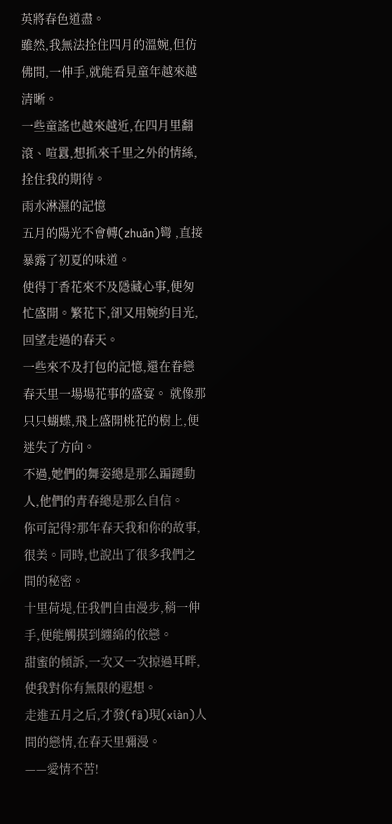英將春色道盡。
雖然,我無法拴住四月的溫婉,但仿佛間,一伸手,就能看見童年越來越清晰。
一些童謠也越來越近,在四月里翻滾、喧囂,想抓來千里之外的情絲,拴住我的期待。
雨水淋濕的記憶
五月的陽光不會轉(zhuǎn)彎 ,直接暴露了初夏的味道。
使得丁香花來不及隱藏心事,便匆忙盛開。繁花下,卻又用婉約目光,回望走過的春天。
一些來不及打包的記憶,還在眷戀春天里一場場花事的盛宴。 就像那只只蝴蝶,飛上盛開桃花的樹上,便迷失了方向。
不過,她們的舞姿總是那么蹁躚動人,他們的青春總是那么自信。
你可記得?那年春天我和你的故事,很美。同時,也說出了很多我們之間的秘密。
十里荷堤,任我們自由漫步,稍一伸手,便能觸摸到纏綿的依戀。
甜蜜的傾訴,一次又一次掠過耳畔,使我對你有無限的遐想。
走進五月之后,才發(fā)現(xiàn)人間的戀情,在春天里彌漫。
——愛情不苦!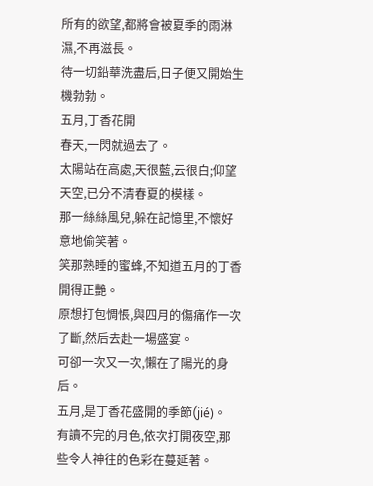所有的欲望,都將會被夏季的雨淋濕,不再滋長。
待一切鉛華洗盡后,日子便又開始生機勃勃。
五月,丁香花開
春天,一閃就過去了。
太陽站在高處,天很藍,云很白;仰望天空,已分不清春夏的模樣。
那一絲絲風兒,躲在記憶里,不懷好意地偷笑著。
笑那熟睡的蜜蜂,不知道五月的丁香開得正艷。
原想打包惆悵,與四月的傷痛作一次了斷,然后去赴一場盛宴。
可卻一次又一次,懶在了陽光的身后。
五月,是丁香花盛開的季節(jié)。
有讀不完的月色,依次打開夜空,那些令人神往的色彩在蔓延著。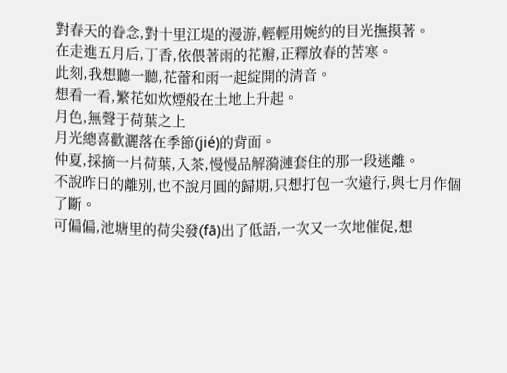對春天的眷念,對十里江堤的漫游,輕輕用婉約的目光撫摸著。
在走進五月后,丁香,依偎著雨的花瓣,正釋放春的苦寒。
此刻,我想聽一聽,花蕾和雨一起綻開的清音。
想看一看,繁花如炊煙般在土地上升起。
月色,無聲于荷葉之上
月光總喜歡灑落在季節(jié)的背面。
仲夏,採摘一片荷葉,入茶,慢慢品解漪漣套住的那一段迷離。
不說昨日的離別,也不說月圓的歸期,只想打包一次遠行,與七月作個了斷。
可偏偏,池塘里的荷尖發(fā)出了低語,一次又一次地催促,想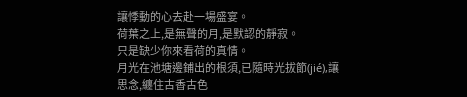讓悸動的心去赴一場盛宴。
荷葉之上,是無聲的月,是默認的靜寂。
只是缺少你來看荷的真情。
月光在池塘邊鋪出的根須,已隨時光拔節(jié),讓思念,纏住古香古色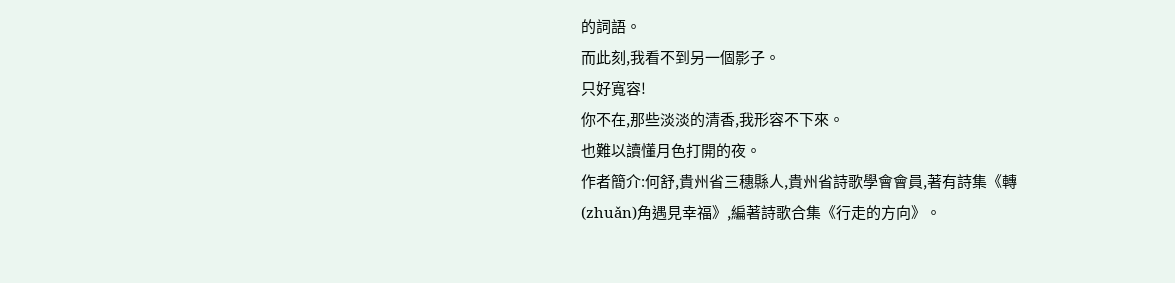的詞語。
而此刻,我看不到另一個影子。
只好寬容!
你不在,那些淡淡的清香,我形容不下來。
也難以讀懂月色打開的夜。
作者簡介:何舒,貴州省三穗縣人,貴州省詩歌學會會員,著有詩集《轉(zhuǎn)角遇見幸福》,編著詩歌合集《行走的方向》。